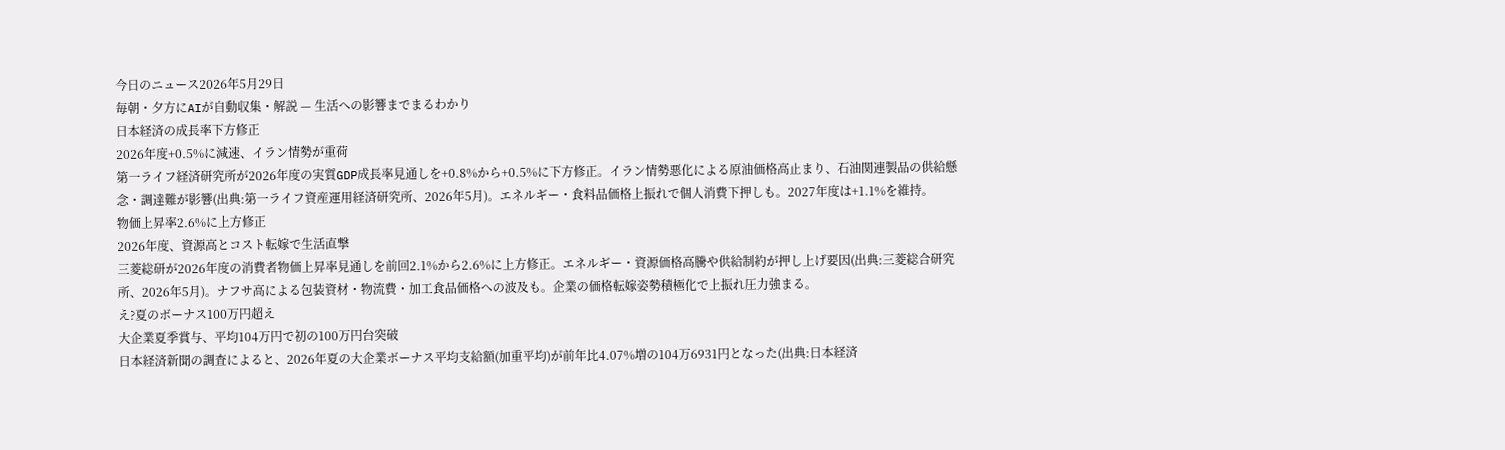今日のニュース2026年5月29日
毎朝・夕方にAIが自動収集・解説 — 生活への影響までまるわかり
日本経済の成長率下方修正
2026年度+0.5%に減速、イラン情勢が重荷
第一ライフ経済研究所が2026年度の実質GDP成長率見通しを+0.8%から+0.5%に下方修正。イラン情勢悪化による原油価格高止まり、石油関連製品の供給懸念・調達難が影響(出典:第一ライフ資産運用経済研究所、2026年5月)。エネルギー・食料品価格上振れで個人消費下押しも。2027年度は+1.1%を維持。
物価上昇率2.6%に上方修正
2026年度、資源高とコスト転嫁で生活直撃
三菱総研が2026年度の消費者物価上昇率見通しを前回2.1%から2.6%に上方修正。エネルギー・資源価格高騰や供給制約が押し上げ要因(出典:三菱総合研究所、2026年5月)。ナフサ高による包装資材・物流費・加工食品価格への波及も。企業の価格転嫁姿勢積極化で上振れ圧力強まる。
え?夏のボーナス100万円超え
大企業夏季賞与、平均104万円で初の100万円台突破
日本経済新聞の調査によると、2026年夏の大企業ボーナス平均支給額(加重平均)が前年比4.07%増の104万6931円となった(出典:日本経済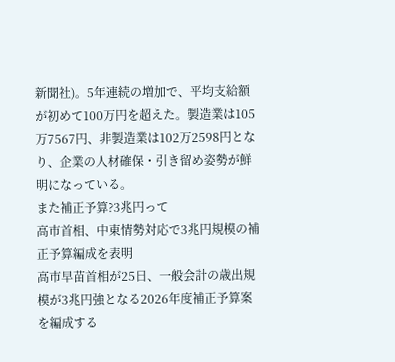新聞社)。5年連続の増加で、平均支給額が初めて100万円を超えた。製造業は105万7567円、非製造業は102万2598円となり、企業の人材確保・引き留め姿勢が鮮明になっている。
また補正予算?3兆円って
高市首相、中東情勢対応で3兆円規模の補正予算編成を表明
高市早苗首相が25日、一般会計の歳出規模が3兆円強となる2026年度補正予算案を編成する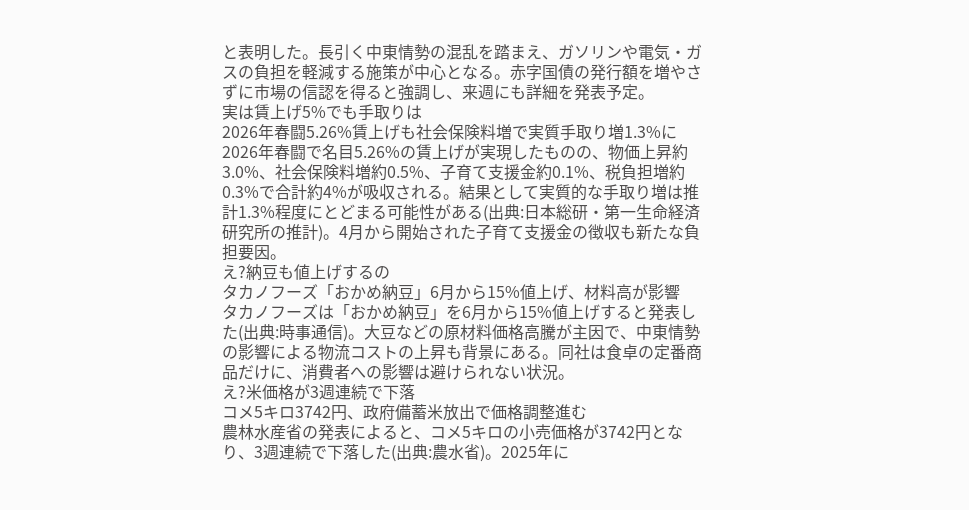と表明した。長引く中東情勢の混乱を踏まえ、ガソリンや電気・ガスの負担を軽減する施策が中心となる。赤字国債の発行額を増やさずに市場の信認を得ると強調し、来週にも詳細を発表予定。
実は賃上げ5%でも手取りは
2026年春闘5.26%賃上げも社会保険料増で実質手取り増1.3%に
2026年春闘で名目5.26%の賃上げが実現したものの、物価上昇約3.0%、社会保険料増約0.5%、子育て支援金約0.1%、税負担増約0.3%で合計約4%が吸収される。結果として実質的な手取り増は推計1.3%程度にとどまる可能性がある(出典:日本総研・第一生命経済研究所の推計)。4月から開始された子育て支援金の徴収も新たな負担要因。
え?納豆も値上げするの
タカノフーズ「おかめ納豆」6月から15%値上げ、材料高が影響
タカノフーズは「おかめ納豆」を6月から15%値上げすると発表した(出典:時事通信)。大豆などの原材料価格高騰が主因で、中東情勢の影響による物流コストの上昇も背景にある。同社は食卓の定番商品だけに、消費者への影響は避けられない状況。
え?米価格が3週連続で下落
コメ5キロ3742円、政府備蓄米放出で価格調整進む
農林水産省の発表によると、コメ5キロの小売価格が3742円となり、3週連続で下落した(出典:農水省)。2025年に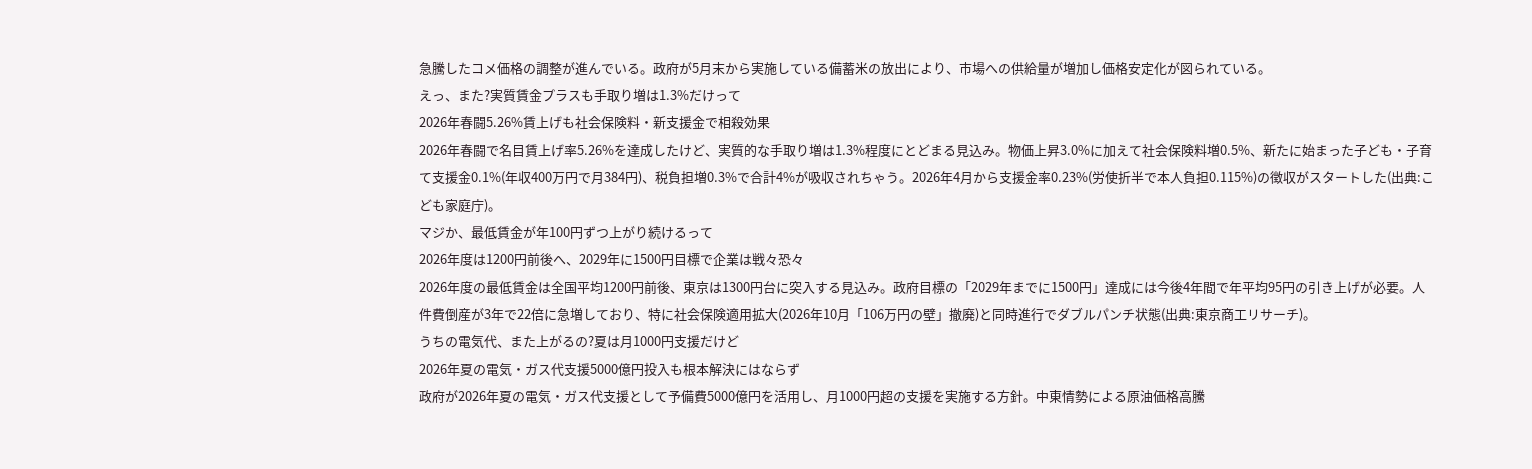急騰したコメ価格の調整が進んでいる。政府が5月末から実施している備蓄米の放出により、市場への供給量が増加し価格安定化が図られている。
えっ、また?実質賃金プラスも手取り増は1.3%だけって
2026年春闘5.26%賃上げも社会保険料・新支援金で相殺効果
2026年春闘で名目賃上げ率5.26%を達成したけど、実質的な手取り増は1.3%程度にとどまる見込み。物価上昇3.0%に加えて社会保険料増0.5%、新たに始まった子ども・子育て支援金0.1%(年収400万円で月384円)、税負担増0.3%で合計4%が吸収されちゃう。2026年4月から支援金率0.23%(労使折半で本人負担0.115%)の徴収がスタートした(出典:こども家庭庁)。
マジか、最低賃金が年100円ずつ上がり続けるって
2026年度は1200円前後へ、2029年に1500円目標で企業は戦々恐々
2026年度の最低賃金は全国平均1200円前後、東京は1300円台に突入する見込み。政府目標の「2029年までに1500円」達成には今後4年間で年平均95円の引き上げが必要。人件費倒産が3年で22倍に急増しており、特に社会保険適用拡大(2026年10月「106万円の壁」撤廃)と同時進行でダブルパンチ状態(出典:東京商工リサーチ)。
うちの電気代、また上がるの?夏は月1000円支援だけど
2026年夏の電気・ガス代支援5000億円投入も根本解決にはならず
政府が2026年夏の電気・ガス代支援として予備費5000億円を活用し、月1000円超の支援を実施する方針。中東情勢による原油価格高騰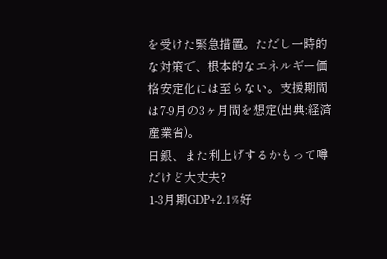を受けた緊急措置。ただし一時的な対策で、根本的なエネルギー価格安定化には至らない。支援期間は7-9月の3ヶ月間を想定(出典:経済産業省)。
日銀、また利上げするかもって噂だけど大丈夫?
1-3月期GDP+2.1%好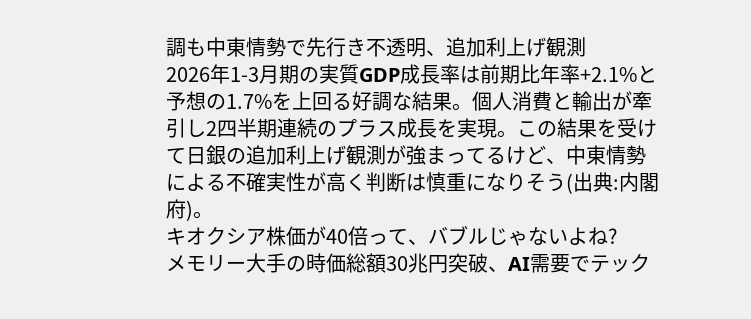調も中東情勢で先行き不透明、追加利上げ観測
2026年1-3月期の実質GDP成長率は前期比年率+2.1%と予想の1.7%を上回る好調な結果。個人消費と輸出が牽引し2四半期連続のプラス成長を実現。この結果を受けて日銀の追加利上げ観測が強まってるけど、中東情勢による不確実性が高く判断は慎重になりそう(出典:内閣府)。
キオクシア株価が40倍って、バブルじゃないよね?
メモリー大手の時価総額30兆円突破、AI需要でテック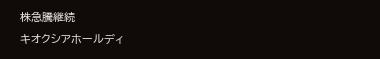株急騰継続
キオクシアホールディ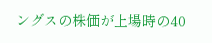ングスの株価が上場時の40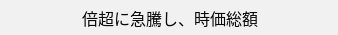倍超に急騰し、時価総額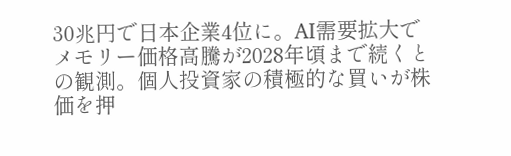30兆円で日本企業4位に。AI需要拡大でメモリー価格高騰が2028年頃まで続くとの観測。個人投資家の積極的な買いが株価を押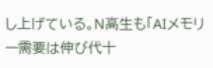し上げている。N高生も「AIメモリー需要は伸び代十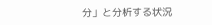分」と分析する状況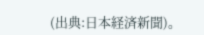(出典:日本経済新聞)。